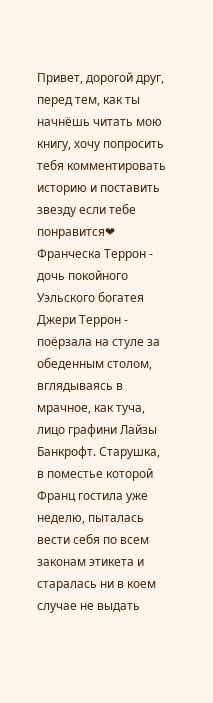Привет, дорогой друг, перед тем, как ты начнёшь читать мою книгу, хочу попросить тебя комментировать историю и поставить звезду если тебе понравится❤
Франческа Террон - дочь покойного Уэльского богатея Джери Террон - поёрзала на стуле за обеденным столом, вглядываясь в мрачное, как туча, лицо графини Лайзы Банкрофт. Старушка, в поместье которой Франц гостила уже неделю, пыталась вести себя по всем законам этикета и старалась ни в коем случае не выдать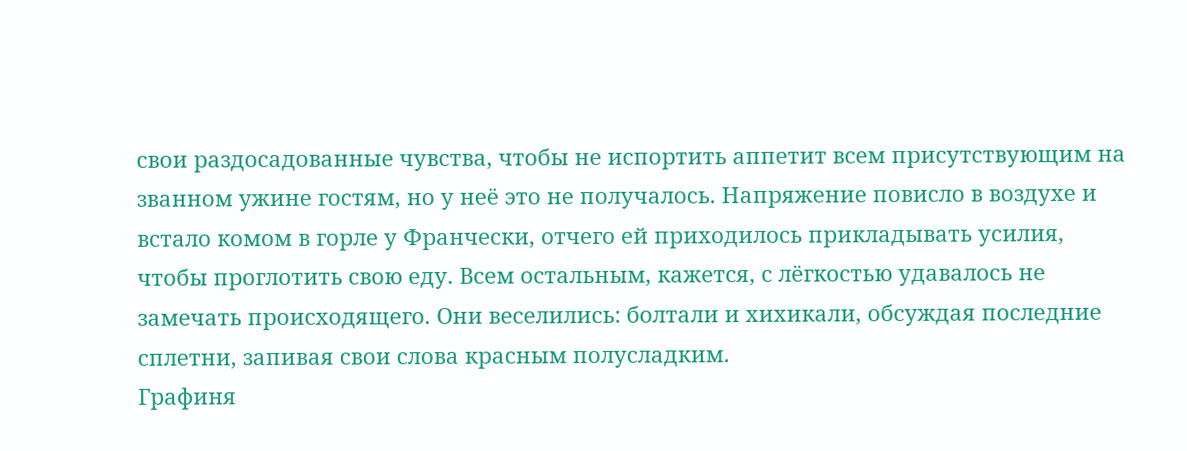свои раздосадованные чувства, чтобы не испортить аппетит всем присутствующим на званном ужине гостям, но у неё это не получалось. Напряжение повисло в воздухе и встало комом в горле у Франчески, отчего ей приходилось прикладывать усилия, чтобы проглотить свою еду. Всем остальным, кажется, с лёгкостью удавалось не замечать происходящего. Они веселились: болтали и хихикали, обсуждая последние сплетни, запивая свои слова красным полусладким.
Графиня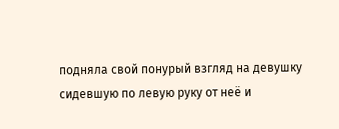подняла свой понурый взгляд на девушку сидевшую по левую руку от неё и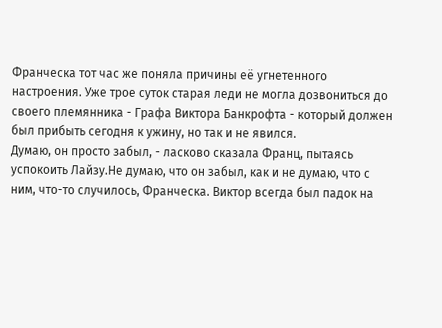Франческа тот час же поняла причины её угнетенного настроения. Уже трое суток старая леди не могла дозвониться до своего племянника - Графа Виктора Банкрофта - который должен был прибыть сегодня к ужину, но так и не явился.
Думаю, он просто забыл, - ласково сказала Франц, пытаясь успокоить Лайзу.Не думаю, что он забыл, как и не думаю, что с ним, что-то случилось, Франческа. Виктор всегда был падок на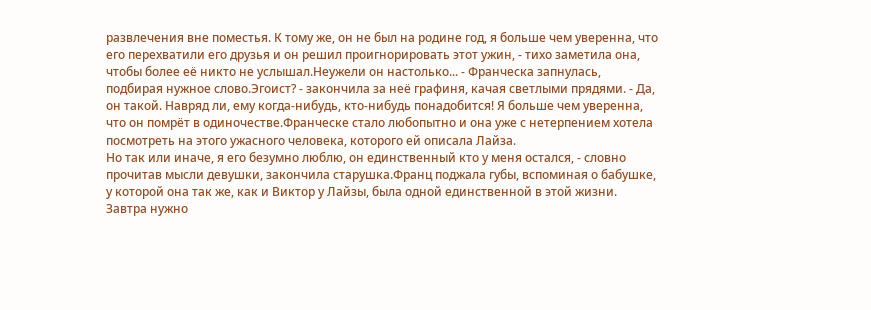развлечения вне поместья. К тому же, он не был на родине год, я больше чем уверенна, что его перехватили его друзья и он решил проигнорировать этот ужин, - тихо заметила она, чтобы более её никто не услышал.Неужели он настолько... - Франческа запнулась, подбирая нужное слово.Эгоист? - закончила за неё графиня, качая светлыми прядями. - Да, он такой. Навряд ли, ему когда-нибудь, кто-нибудь понадобится! Я больше чем уверенна, что он помрёт в одиночестве.Франческе стало любопытно и она уже с нетерпением хотела посмотреть на этого ужасного человека, которого ей описала Лайза.
Но так или иначе, я его безумно люблю, он единственный кто у меня остался, - словно прочитав мысли девушки, закончила старушка.Франц поджала губы, вспоминая о бабушке, у которой она так же, как и Виктор у Лайзы, была одной единственной в этой жизни.
Завтра нужно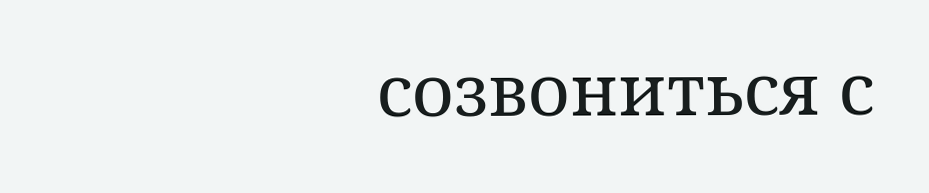созвониться с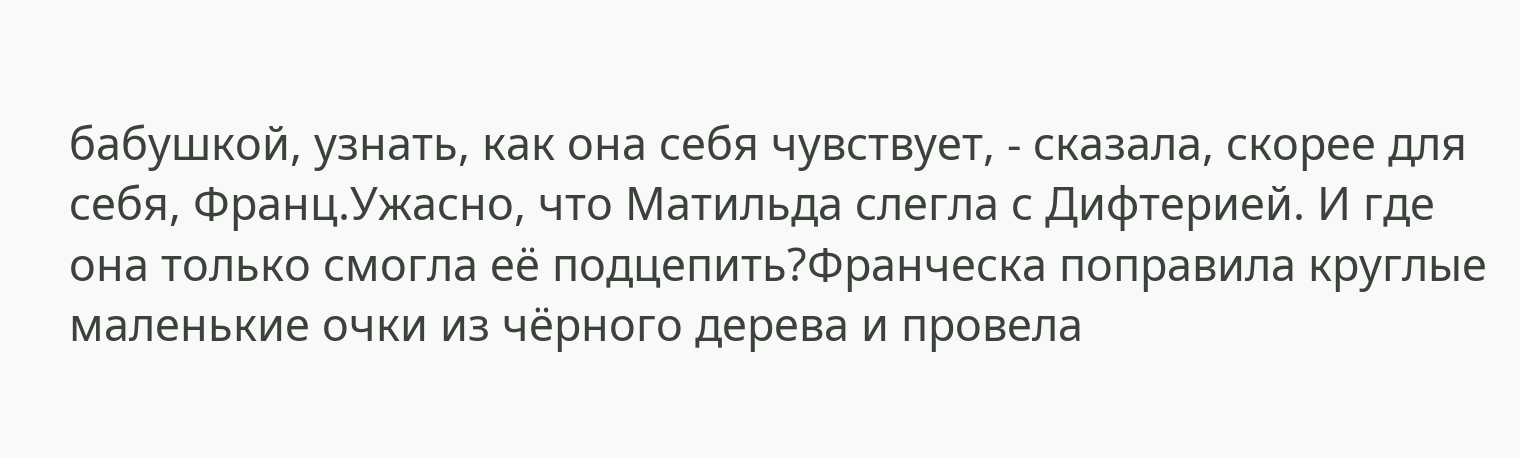бабушкой, узнать, как она себя чувствует, - сказала, скорее для себя, Франц.Ужасно, что Матильда слегла с Дифтерией. И где она только смогла её подцепить?Франческа поправила круглые маленькие очки из чёрного дерева и провела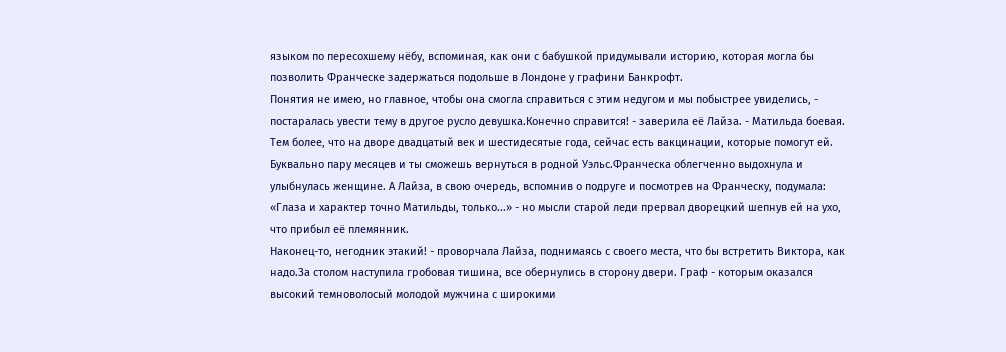языком по пересохшему нёбу, вспоминая, как они с бабушкой придумывали историю, которая могла бы позволить Франческе задержаться подольше в Лондоне у графини Банкрофт.
Понятия не имею, но главное, чтобы она смогла справиться с этим недугом и мы побыстрее увиделись, - постаралась увести тему в другое русло девушка.Конечно справится! - заверила её Лайза. - Матильда боевая. Тем более, что на дворе двадцатый век и шестидесятые года, сейчас есть вакцинации, которые помогут ей. Буквально пару месяцев и ты сможешь вернуться в родной Уэльс.Франческа облегченно выдохнула и улыбнулась женщине. А Лайза, в свою очередь, вспомнив о подруге и посмотрев на Франческу, подумала: «Глаза и характер точно Матильды, только...» - но мысли старой леди прервал дворецкий шепнув ей на ухо, что прибыл её племянник.
Наконец-то, негодник этакий! - проворчала Лайза, поднимаясь с своего места, что бы встретить Виктора, как надо.За столом наступила гробовая тишина, все обернулись в сторону двери. Граф - которым оказался высокий темноволосый молодой мужчина с широкими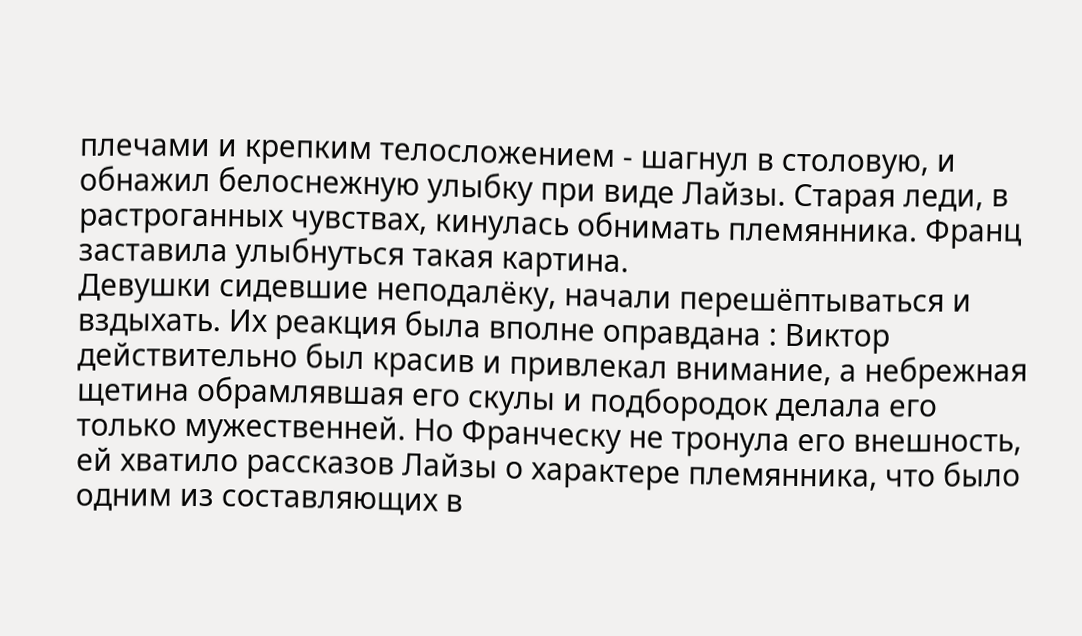плечами и крепким телосложением - шагнул в столовую, и обнажил белоснежную улыбку при виде Лайзы. Старая леди, в растроганных чувствах, кинулась обнимать племянника. Франц заставила улыбнуться такая картина.
Девушки сидевшие неподалёку, начали перешёптываться и вздыхать. Их реакция была вполне оправдана : Виктор действительно был красив и привлекал внимание, а небрежная щетина обрамлявшая его скулы и подбородок делала его только мужественней. Но Франческу не тронула его внешность, ей хватило рассказов Лайзы о характере племянника, что было одним из составляющих в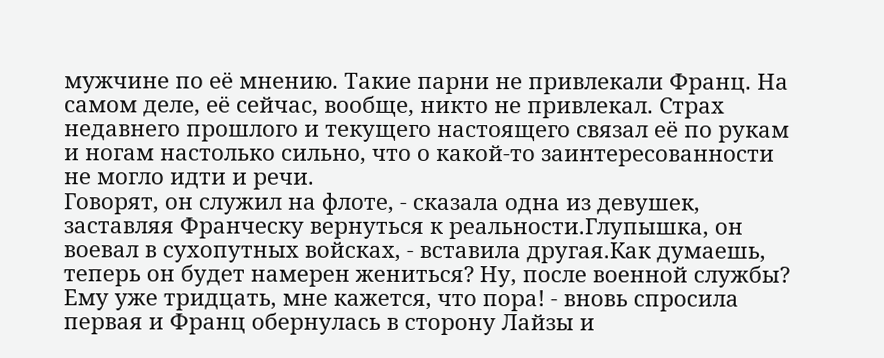мужчине по её мнению. Такие парни не привлекали Франц. На самом деле, её сейчас, вообще, никто не привлекал. Страх недавнего прошлого и текущего настоящего связал её по рукам и ногам настолько сильно, что о какой-то заинтересованности не могло идти и речи.
Говорят, он служил на флоте, - сказала одна из девушек, заставляя Франческу вернуться к реальности.Глупышка, он воевал в сухопутных войсках, - вставила другая.Как думаешь, теперь он будет намерен жениться? Ну, после военной службы? Ему уже тридцать, мне кажется, что пора! - вновь спросила первая и Франц обернулась в сторону Лайзы и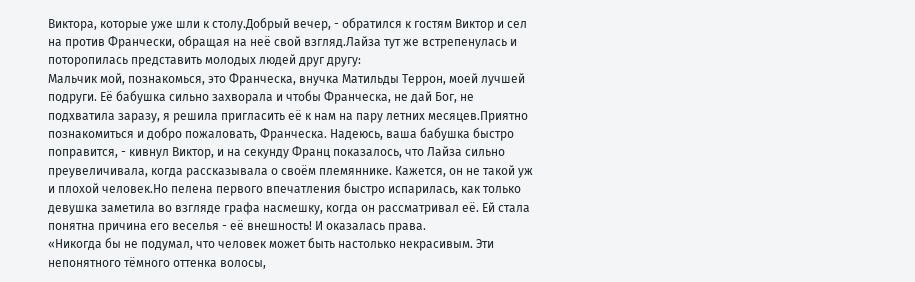Виктора, которые уже шли к столу.Добрый вечер, - обратился к гостям Виктор и сел на против Франчески, обращая на неё свой взгляд.Лайза тут же встрепенулась и поторопилась представить молодых людей друг другу:
Мальчик мой, познакомься, это Франческа, внучка Матильды Террон, моей лучшей подруги. Её бабушка сильно захворала и чтобы Франческа, не дай Бог, не подхватила заразу, я решила пригласить её к нам на пару летних месяцев.Приятно познакомиться и добро пожаловать, Франческа. Надеюсь, ваша бабушка быстро поправится, - кивнул Виктор, и на секунду Франц показалось, что Лайза сильно преувеличивала, когда рассказывала о своём племяннике. Кажется, он не такой уж и плохой человек.Но пелена первого впечатления быстро испарилась, как только девушка заметила во взгляде графа насмешку, когда он рассматривал её. Ей стала понятна причина его веселья - её внешность! И оказалась права.
«Никогда бы не подумал, что человек может быть настолько некрасивым. Эти непонятного тёмного оттенка волосы,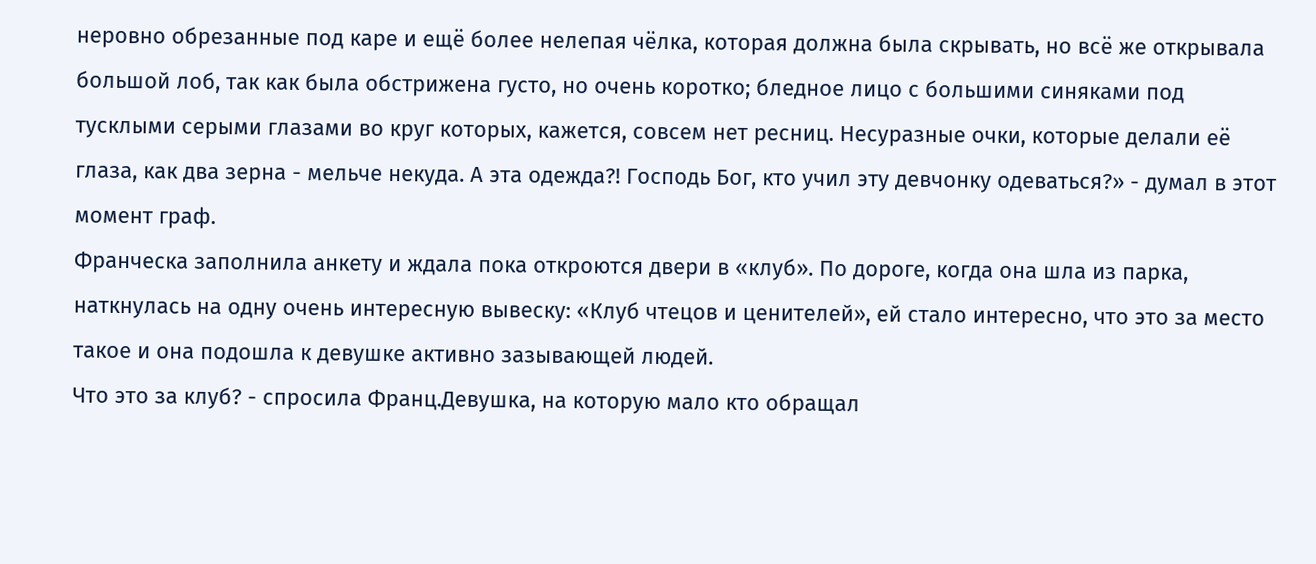неровно обрезанные под каре и ещё более нелепая чёлка, которая должна была скрывать, но всё же открывала большой лоб, так как была обстрижена густо, но очень коротко; бледное лицо с большими синяками под тусклыми серыми глазами во круг которых, кажется, совсем нет ресниц. Несуразные очки, которые делали её глаза, как два зерна - мельче некуда. А эта одежда?! Господь Бог, кто учил эту девчонку одеваться?» - думал в этот момент граф.
Франческа заполнила анкету и ждала пока откроются двери в «клуб». По дороге, когда она шла из парка, наткнулась на одну очень интересную вывеску: «Клуб чтецов и ценителей», ей стало интересно, что это за место такое и она подошла к девушке активно зазывающей людей.
Что это за клуб? - спросила Франц.Девушка, на которую мало кто обращал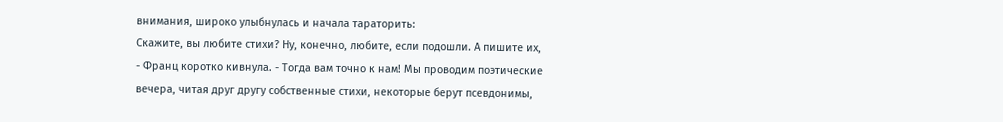внимания, широко улыбнулась и начала тараторить:
Скажите, вы любите стихи? Ну, конечно, любите, если подошли. А пишите их, - Франц коротко кивнула. - Тогда вам точно к нам! Мы проводим поэтические вечера, читая друг другу собственные стихи, некоторые берут псевдонимы,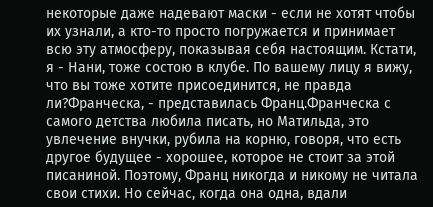некоторые даже надевают маски - если не хотят чтобы их узнали, а кто-то просто погружается и принимает всю эту атмосферу, показывая себя настоящим. Кстати, я - Нани, тоже состою в клубе. По вашему лицу я вижу, что вы тоже хотите присоединится, не правда ли?Франческа, - представилась Франц.Франческа с самого детства любила писать, но Матильда, это увлечение внучки, рубила на корню, говоря, что есть другое будущее - хорошее, которое не стоит за этой писаниной. Поэтому, Франц никогда и никому не читала свои стихи. Но сейчас, когда она одна, вдали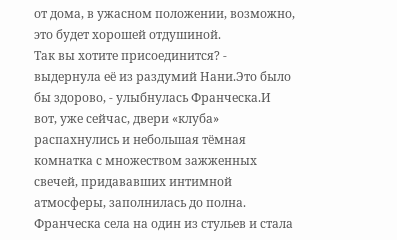от дома, в ужасном положении, возможно, это будет хорошей отдушиной.
Так вы хотите присоединится? - выдернула её из раздумий Нани.Это было бы здорово, - улыбнулась Франческа.И вот, уже сейчас, двери «клуба» распахнулись и небольшая тёмная комнатка с множеством зажженных свечей, придававших интимной атмосферы, заполнилась до полна. Франческа села на один из стульев и стала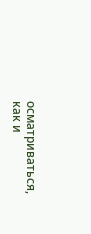осматриваться, как и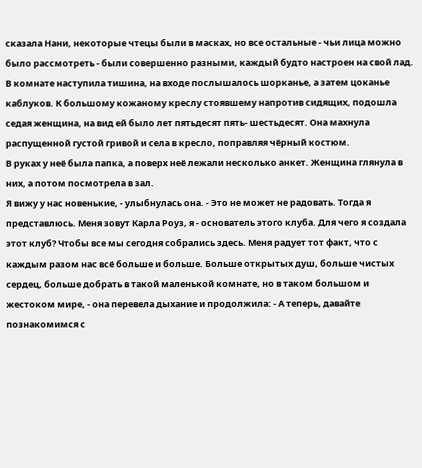сказала Нани, некоторые чтецы были в масках, но все остальные - чьи лица можно было рассмотреть - были совершенно разными, каждый будто настроен на свой лад.
В комнате наступила тишина, на входе послышалось шорканье, а затем цоканье каблуков. К большому кожаному креслу стоявшему напротив сидящих, подошла седая женщина, на вид ей было лет пятьдесят пять- шестьдесят. Она махнула распущенной густой гривой и села в кресло, поправляя чёрный костюм.
В руках у неё была папка, а поверх неё лежали несколько анкет. Женщина глянула в них, а потом посмотрела в зал.
Я вижу у нас новенькие, - улыбнулась она. - Это не может не радовать. Тогда я представлюсь. Меня зовут Карла Роуз, я - основатель этого клуба. Для чего я создала этот клуб? Чтобы все мы сегодня собрались здесь. Меня радует тот факт, что с каждым разом нас всё больше и больше. Больше открытых душ, больше чистых сердец, больше добрать в такой маленькой комнате, но в таком большом и жестоком мире, - она перевела дыхание и продолжила: - А теперь, давайте познакомимся с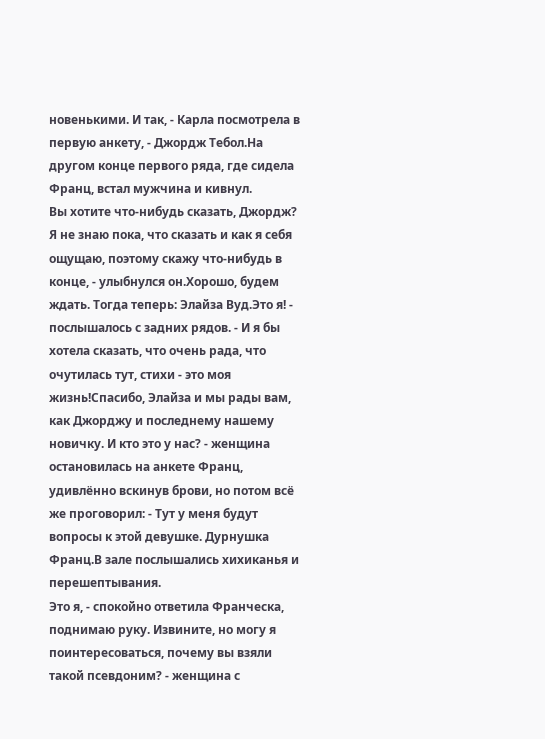новенькими. И так, - Карла посмотрела в первую анкету, - Джордж Тебол.На другом конце первого ряда, где сидела Франц, встал мужчина и кивнул.
Вы хотите что-нибудь сказать, Джордж? Я не знаю пока, что сказать и как я себя ощущаю, поэтому скажу что-нибудь в конце, - улыбнулся он.Хорошо, будем ждать. Тогда теперь: Элайза Вуд.Это я! - послышалось с задних рядов. - И я бы хотела сказать, что очень рада, что очутилась тут, стихи - это моя жизнь!Спасибо, Элайза и мы рады вам, как Джорджу и последнему нашему новичку. И кто это у нас? - женщина остановилась на анкете Франц, удивлённо вскинув брови, но потом всё же проговорил: - Тут у меня будут вопросы к этой девушке. Дурнушка Франц.В зале послышались хихиканья и перешептывания.
Это я, - спокойно ответила Франческа, поднимаю руку. Извините, но могу я поинтересоваться, почему вы взяли такой псевдоним? - женщина с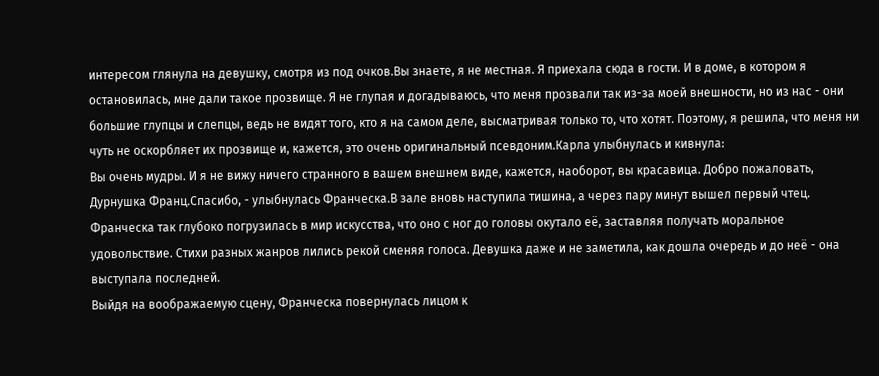интересом глянула на девушку, смотря из под очков.Вы знаете, я не местная. Я приехала сюда в гости. И в доме, в котором я остановилась, мне дали такое прозвище. Я не глупая и догадываюсь, что меня прозвали так из-за моей внешности, но из нас - они большие глупцы и слепцы, ведь не видят того, кто я на самом деле, высматривая только то, что хотят. Поэтому, я решила, что меня ни чуть не оскорбляет их прозвище и, кажется, это очень оригинальный псевдоним.Карла улыбнулась и кивнула:
Вы очень мудры. И я не вижу ничего странного в вашем внешнем виде, кажется, наоборот, вы красавица. Добро пожаловать, Дурнушка Франц.Спасибо, - улыбнулась Франческа.В зале вновь наступила тишина, а через пару минут вышел первый чтец. Франческа так глубоко погрузилась в мир искусства, что оно с ног до головы окутало её, заставляя получать моральное удовольствие. Стихи разных жанров лились рекой сменяя голоса. Девушка даже и не заметила, как дошла очередь и до неё - она выступала последней.
Выйдя на воображаемую сцену, Франческа повернулась лицом к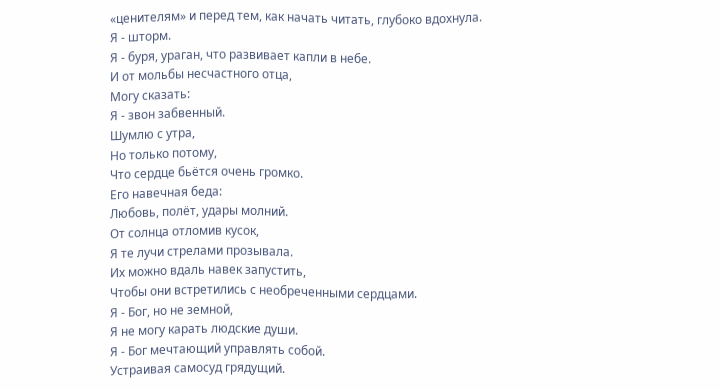«ценителям» и перед тем, как начать читать, глубоко вдохнула.
Я - шторм.
Я - буря, ураган, что развивает капли в небе.
И от мольбы несчастного отца,
Могу сказать:
Я - звон забвенный.
Шумлю с утра,
Но только потому,
Что сердце бьётся очень громко.
Его навечная беда:
Любовь, полёт, удары молний.
От солнца отломив кусок,
Я те лучи стрелами прозывала.
Их можно вдаль навек запустить,
Чтобы они встретились с необреченными сердцами.
Я - Бог, но не земной,
Я не могу карать людские души.
Я - Бог мечтающий управлять собой.
Устраивая самосуд грядущий.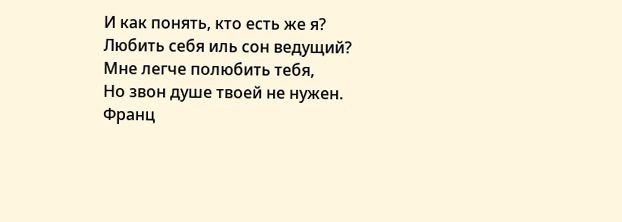И как понять, кто есть же я?
Любить себя иль сон ведущий?
Мне легче полюбить тебя,
Но звон душе твоей не нужен.
Франц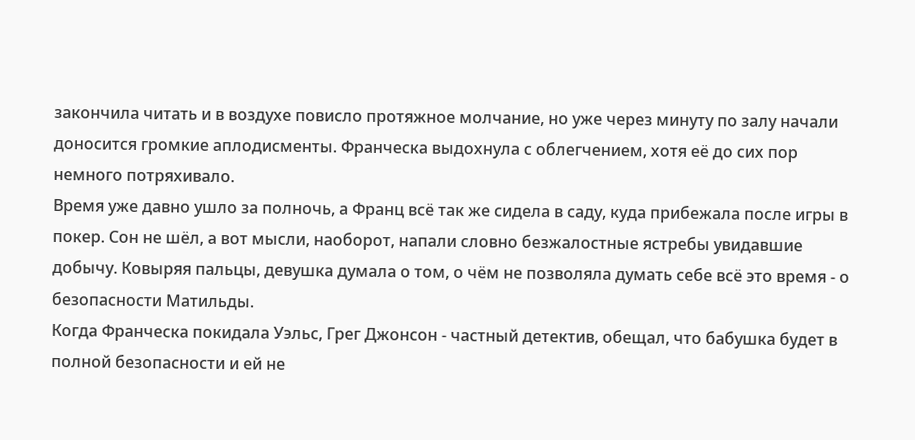закончила читать и в воздухе повисло протяжное молчание, но уже через минуту по залу начали доносится громкие аплодисменты. Франческа выдохнула с облегчением, хотя её до сих пор немного потряхивало.
Время уже давно ушло за полночь, а Франц всё так же сидела в саду, куда прибежала после игры в покер. Сон не шёл, а вот мысли, наоборот, напали словно безжалостные ястребы увидавшие добычу. Ковыряя пальцы, девушка думала о том, о чём не позволяла думать себе всё это время - о безопасности Матильды.
Когда Франческа покидала Уэльс, Грег Джонсон - частный детектив, обещал, что бабушка будет в полной безопасности и ей не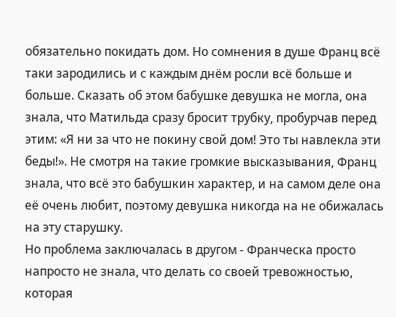обязательно покидать дом. Но сомнения в душе Франц всё таки зародились и с каждым днём росли всё больше и больше. Сказать об этом бабушке девушка не могла, она знала, что Матильда сразу бросит трубку, пробурчав перед этим: «Я ни за что не покину свой дом! Это ты навлекла эти беды!». Не смотря на такие громкие высказывания, Франц знала, что всё это бабушкин характер, и на самом деле она её очень любит, поэтому девушка никогда на не обижалась на эту старушку.
Но проблема заключалась в другом - Франческа просто напросто не знала, что делать со своей тревожностью, которая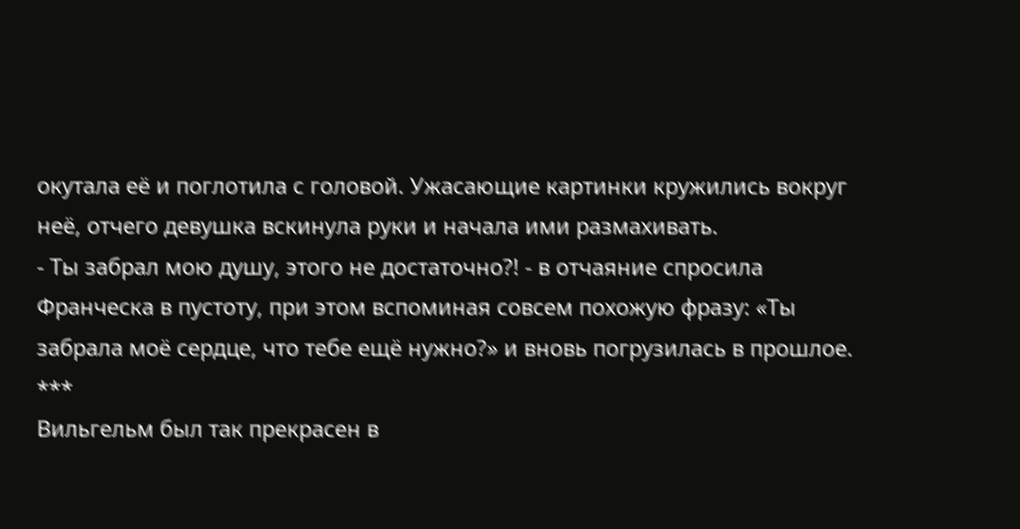окутала её и поглотила с головой. Ужасающие картинки кружились вокруг неё, отчего девушка вскинула руки и начала ими размахивать.
- Ты забрал мою душу, этого не достаточно?! - в отчаяние спросила Франческа в пустоту, при этом вспоминая совсем похожую фразу: «Ты забрала моё сердце, что тебе ещё нужно?» и вновь погрузилась в прошлое.
***
Вильгельм был так прекрасен в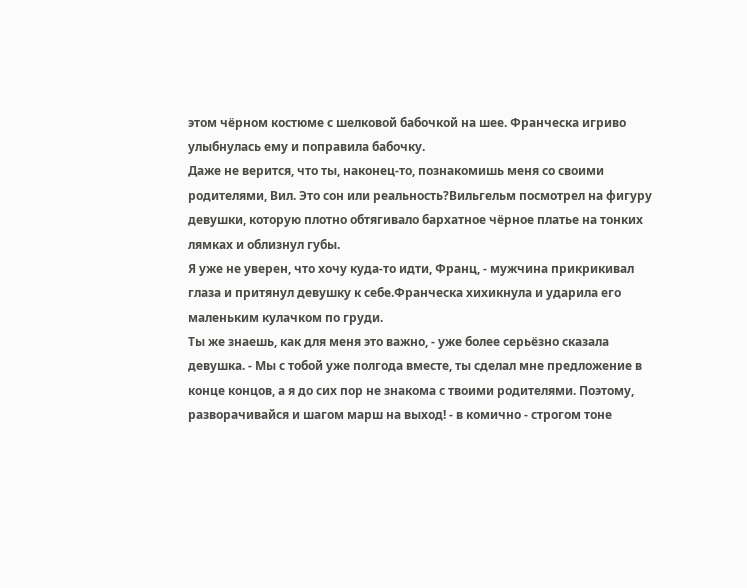этом чёрном костюме с шелковой бабочкой на шее. Франческа игриво улыбнулась ему и поправила бабочку.
Даже не верится, что ты, наконец-то, познакомишь меня со своими родителями, Вил. Это сон или реальность?Вильгельм посмотрел на фигуру девушки, которую плотно обтягивало бархатное чёрное платье на тонких лямках и облизнул губы.
Я уже не уверен, что хочу куда-то идти, Франц, - мужчина прикрикивал глаза и притянул девушку к себе.Франческа хихикнула и ударила его маленьким кулачком по груди.
Ты же знаешь, как для меня это важно, - уже более серьёзно сказала девушка. - Мы с тобой уже полгода вместе, ты сделал мне предложение в конце концов, а я до сих пор не знакома с твоими родителями. Поэтому, разворачивайся и шагом марш на выход! - в комично - строгом тоне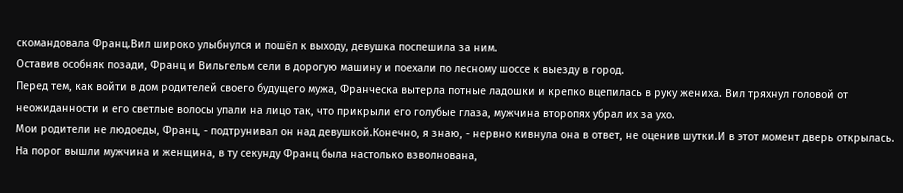скомандовала Франц.Вил широко улыбнулся и пошёл к выходу, девушка поспешила за ним.
Оставив особняк позади, Франц и Вильгельм сели в дорогую машину и поехали по лесному шоссе к выезду в город.
Перед тем, как войти в дом родителей своего будущего мужа, Франческа вытерла потные ладошки и крепко вцепилась в руку жениха. Вил тряхнул головой от неожиданности и его светлые волосы упали на лицо так, что прикрыли его голубые глаза, мужчина второпях убрал их за ухо.
Мои родители не людоеды, Франц, - подтрунивал он над девушкой.Конечно, я знаю, - нервно кивнула она в ответ, не оценив шутки.И в этот момент дверь открылась. На порог вышли мужчина и женщина, в ту секунду Франц была настолько взволнована,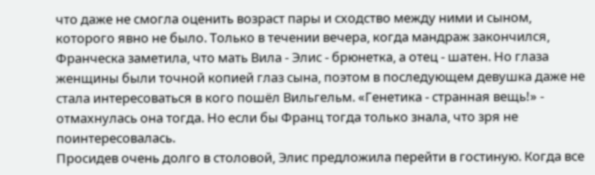что даже не смогла оценить возраст пары и сходство между ними и сыном, которого явно не было. Только в течении вечера, когда мандраж закончился, Франческа заметила, что мать Вила - Элис - брюнетка, а отец - шатен. Но глаза женщины были точной копией глаз сына, поэтом в последующем девушка даже не стала интересоваться в кого пошёл Вильгельм. «Генетика - странная вещь!» - отмахнулась она тогда. Но если бы Франц тогда только знала, что зря не поинтересовалась.
Просидев очень долго в столовой, Элис предложила перейти в гостиную. Когда все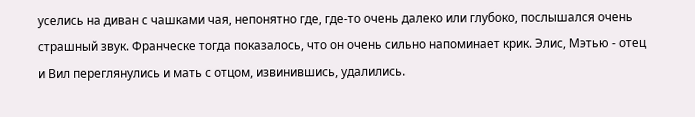уселись на диван с чашками чая, непонятно где, где-то очень далеко или глубоко, послышался очень страшный звук. Франческе тогда показалось, что он очень сильно напоминает крик. Элис, Мэтью - отец и Вил переглянулись и мать с отцом, извинившись, удалились.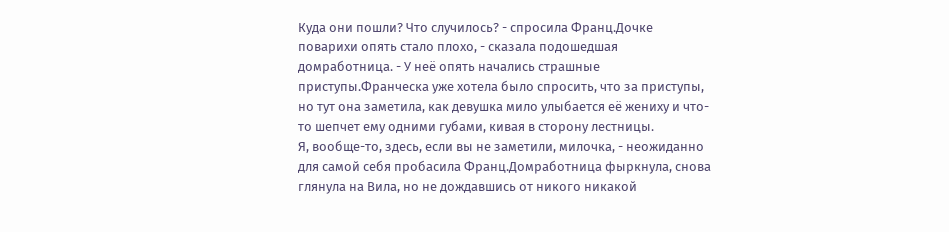Куда они пошли? Что случилось? - спросила Франц.Дочке поварихи опять стало плохо, - сказала подошедшая домработница. - У неё опять начались страшные приступы.Франческа уже хотела было спросить, что за приступы, но тут она заметила, как девушка мило улыбается её жениху и что-то шепчет ему одними губами, кивая в сторону лестницы.
Я, вообще-то, здесь, если вы не заметили, милочка, - неожиданно для самой себя пробасила Франц.Домработница фыркнула, снова глянула на Вила, но не дождавшись от никого никакой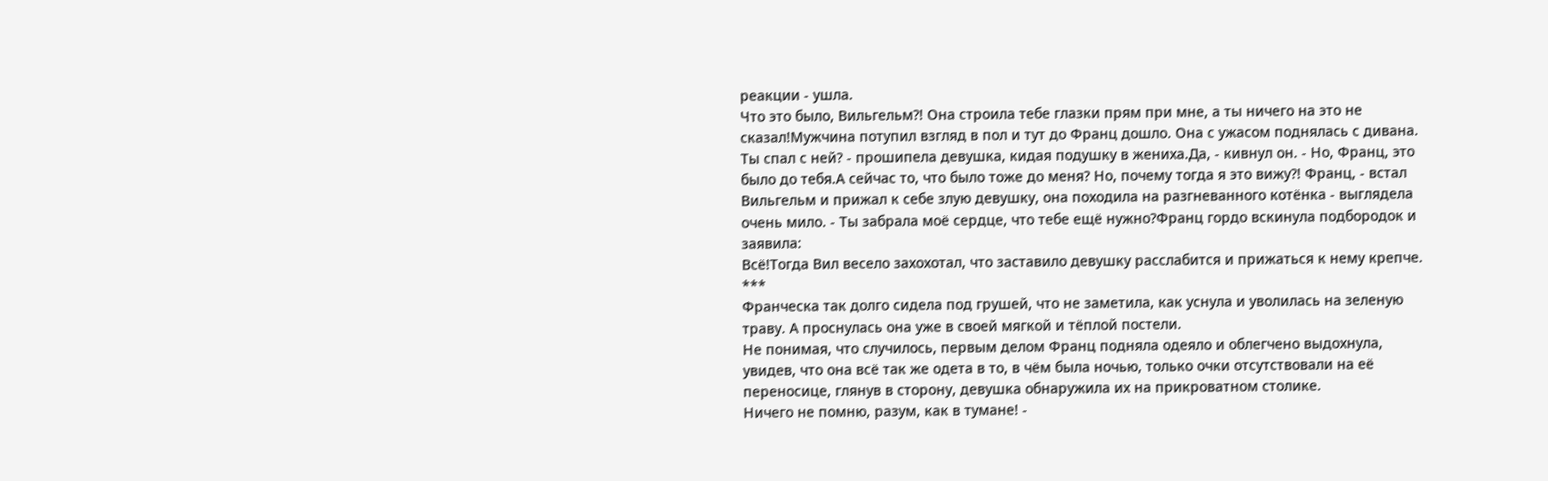реакции - ушла.
Что это было, Вильгельм?! Она строила тебе глазки прям при мне, а ты ничего на это не сказал!Мужчина потупил взгляд в пол и тут до Франц дошло. Она с ужасом поднялась с дивана.
Ты спал с ней? - прошипела девушка, кидая подушку в жениха.Да, - кивнул он. - Но, Франц, это было до тебя.А сейчас то, что было тоже до меня? Но, почему тогда я это вижу?! Франц, - встал Вильгельм и прижал к себе злую девушку, она походила на разгневанного котёнка - выглядела очень мило. - Ты забрала моё сердце, что тебе ещё нужно?Франц гордо вскинула подбородок и заявила:
Всё!Тогда Вил весело захохотал, что заставило девушку расслабится и прижаться к нему крепче.
***
Франческа так долго сидела под грушей, что не заметила, как уснула и уволилась на зеленую траву. А проснулась она уже в своей мягкой и тёплой постели.
Не понимая, что случилось, первым делом Франц подняла одеяло и облегчено выдохнула, увидев, что она всё так же одета в то, в чём была ночью, только очки отсутствовали на её переносице, глянув в сторону, девушка обнаружила их на прикроватном столике.
Ничего не помню, разум, как в тумане! -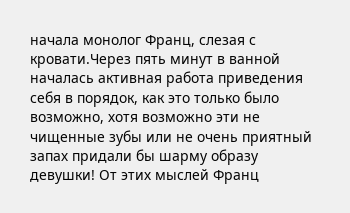начала монолог Франц, слезая с кровати.Через пять минут в ванной началась активная работа приведения себя в порядок, как это только было возможно, хотя возможно эти не чищенные зубы или не очень приятный запах придали бы шарму образу девушки! От этих мыслей Франц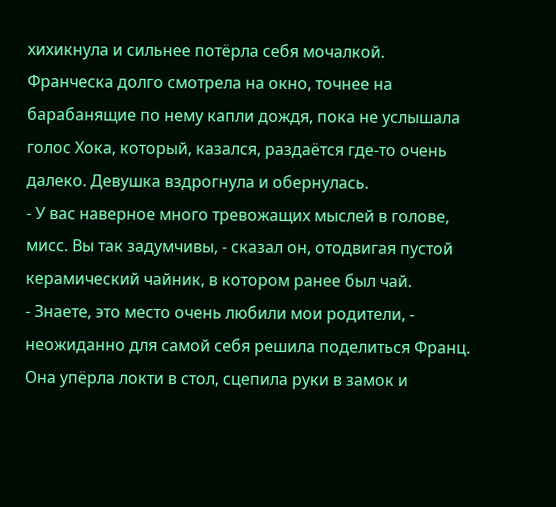хихикнула и сильнее потёрла себя мочалкой.
Франческа долго смотрела на окно, точнее на барабанящие по нему капли дождя, пока не услышала голос Хока, который, казался, раздаётся где-то очень далеко. Девушка вздрогнула и обернулась.
- У вас наверное много тревожащих мыслей в голове, мисс. Вы так задумчивы, - сказал он, отодвигая пустой керамический чайник, в котором ранее был чай.
- Знаете, это место очень любили мои родители, - неожиданно для самой себя решила поделиться Франц.
Она упёрла локти в стол, сцепила руки в замок и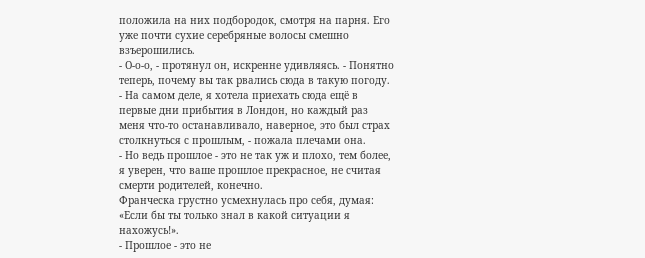положила на них подбородок, смотря на парня. Его уже почти сухие серебряные волосы смешно взъерошились.
- О-о-о, - протянул он, искренне удивляясь. - Понятно теперь, почему вы так рвались сюда в такую погоду.
- На самом деле, я хотела приехать сюда ещё в первые дни прибытия в Лондон, но каждый раз меня что-то останавливало, наверное, это был страх столкнуться с прошлым, - пожала плечами она.
- Но ведь прошлое - это не так уж и плохо, тем более, я уверен, что ваше прошлое прекрасное, не считая смерти родителей, конечно.
Франческа грустно усмехнулась про себя, думая: «Если бы ты только знал в какой ситуации я нахожусь!».
- Прошлое - это не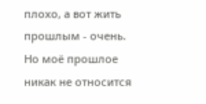плохо, а вот жить прошлым - очень. Но моё прошлое никак не относится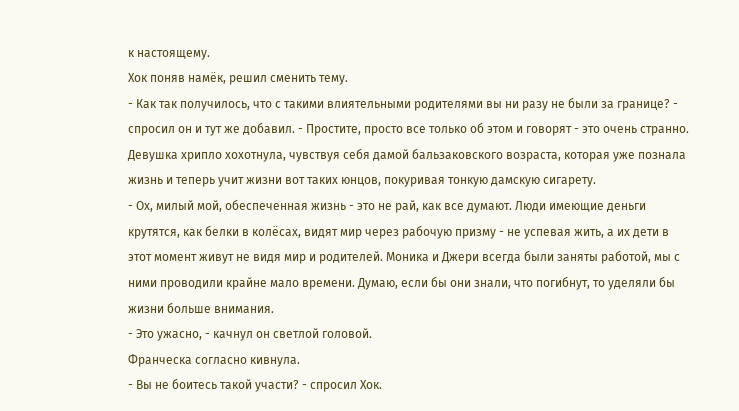к настоящему.
Хок поняв намёк, решил сменить тему.
- Как так получилось, что с такими влиятельными родителями вы ни разу не были за границе? - спросил он и тут же добавил. - Простите, просто все только об этом и говорят - это очень странно.
Девушка хрипло хохотнула, чувствуя себя дамой бальзаковского возраста, которая уже познала жизнь и теперь учит жизни вот таких юнцов, покуривая тонкую дамскую сигарету.
- Ох, милый мой, обеспеченная жизнь - это не рай, как все думают. Люди имеющие деньги крутятся, как белки в колёсах, видят мир через рабочую призму - не успевая жить, а их дети в этот момент живут не видя мир и родителей. Моника и Джери всегда были заняты работой, мы с ними проводили крайне мало времени. Думаю, если бы они знали, что погибнут, то уделяли бы жизни больше внимания.
- Это ужасно, - качнул он светлой головой.
Франческа согласно кивнула.
- Вы не боитесь такой участи? - спросил Хок.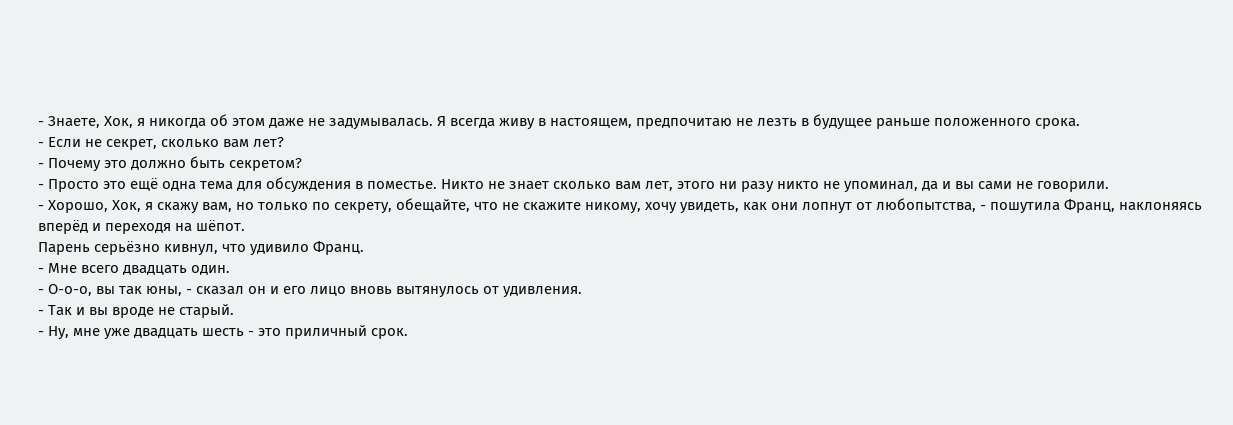- Знаете, Хок, я никогда об этом даже не задумывалась. Я всегда живу в настоящем, предпочитаю не лезть в будущее раньше положенного срока.
- Если не секрет, сколько вам лет?
- Почему это должно быть секретом?
- Просто это ещё одна тема для обсуждения в поместье. Никто не знает сколько вам лет, этого ни разу никто не упоминал, да и вы сами не говорили.
- Хорошо, Хок, я скажу вам, но только по секрету, обещайте, что не скажите никому, хочу увидеть, как они лопнут от любопытства, - пошутила Франц, наклоняясь вперёд и переходя на шёпот.
Парень серьёзно кивнул, что удивило Франц.
- Мне всего двадцать один.
- О-о-о, вы так юны, - сказал он и его лицо вновь вытянулось от удивления.
- Так и вы вроде не старый.
- Ну, мне уже двадцать шесть - это приличный срок.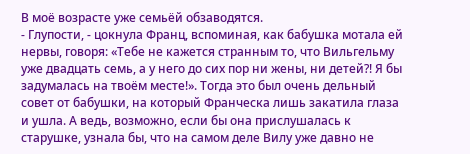В моё возрасте уже семьёй обзаводятся.
- Глупости, - цокнула Франц, вспоминая, как бабушка мотала ей нервы, говоря: «Тебе не кажется странным то, что Вильгельму уже двадцать семь, а у него до сих пор ни жены, ни детей?! Я бы задумалась на твоём месте!». Тогда это был очень дельный совет от бабушки, на который Франческа лишь закатила глаза и ушла. А ведь, возможно, если бы она прислушалась к старушке, узнала бы, что на самом деле Вилу уже давно не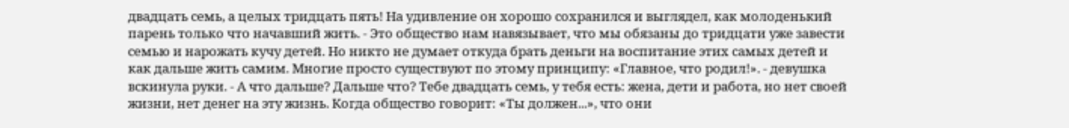двадцать семь, а целых тридцать пять! На удивление он хорошо сохранился и выглядел, как молоденький парень только что начавший жить. - Это общество нам навязывает, что мы обязаны до тридцати уже завести семью и нарожать кучу детей. Но никто не думает откуда брать деньги на воспитание этих самых детей и как дальше жить самим. Многие просто существуют по этому принципу: «Главное, что родил!». - девушка вскинула руки. - А что дальше? Дальше что? Тебе двадцать семь, у тебя есть: жена, дети и работа, но нет своей жизни, нет денег на эту жизнь. Когда общество говорит: «Ты должен...», что они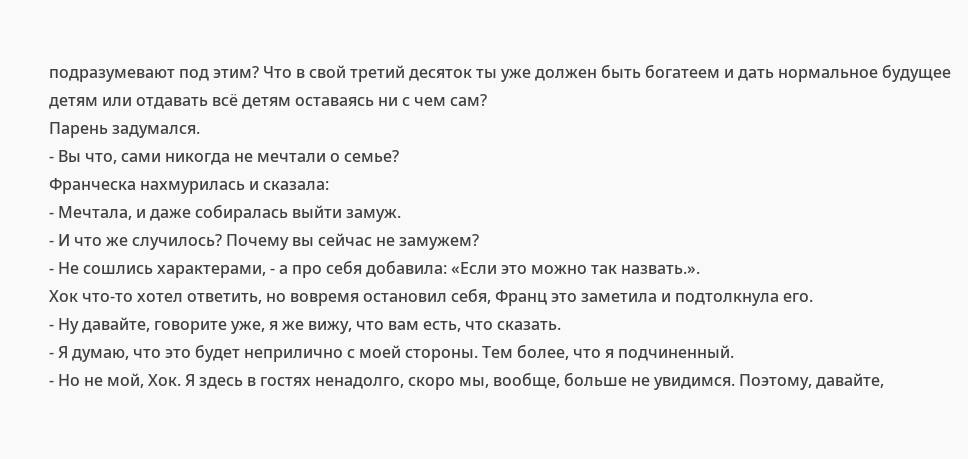подразумевают под этим? Что в свой третий десяток ты уже должен быть богатеем и дать нормальное будущее детям или отдавать всё детям оставаясь ни с чем сам?
Парень задумался.
- Вы что, сами никогда не мечтали о семье?
Франческа нахмурилась и сказала:
- Мечтала, и даже собиралась выйти замуж.
- И что же случилось? Почему вы сейчас не замужем?
- Не сошлись характерами, - а про себя добавила: «Если это можно так назвать.».
Хок что-то хотел ответить, но вовремя остановил себя, Франц это заметила и подтолкнула его.
- Ну давайте, говорите уже, я же вижу, что вам есть, что сказать.
- Я думаю, что это будет неприлично с моей стороны. Тем более, что я подчиненный.
- Но не мой, Хок. Я здесь в гостях ненадолго, скоро мы, вообще, больше не увидимся. Поэтому, давайте,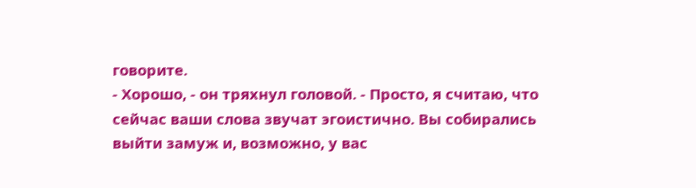говорите.
- Хорошо, - он тряхнул головой. - Просто, я считаю, что сейчас ваши слова звучат эгоистично. Вы собирались выйти замуж и, возможно, у вас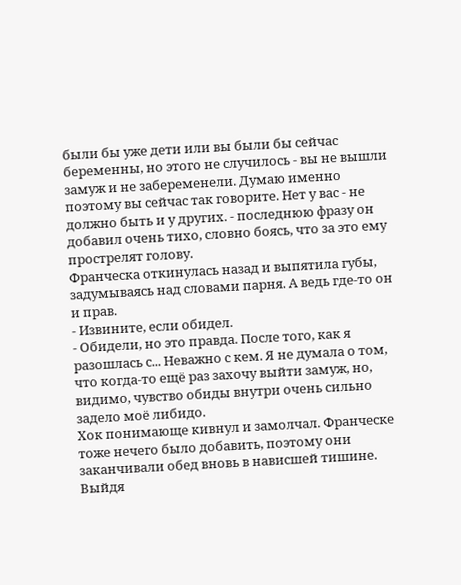были бы уже дети или вы были бы сейчас беременны, но этого не случилось - вы не вышли замуж и не забеременели. Думаю именно поэтому вы сейчас так говорите. Нет у вас - не должно быть и у других. - последнюю фразу он добавил очень тихо, словно боясь, что за это ему прострелят голову.
Франческа откинулась назад и выпятила губы, задумываясь над словами парня. А ведь где-то он и прав.
- Извините, если обидел.
- Обидели, но это правда. После того, как я разошлась с... Неважно с кем. Я не думала о том, что когда-то ещё раз захочу выйти замуж, но, видимо, чувство обиды внутри очень сильно задело моё либидо.
Хок понимающе кивнул и замолчал. Франческе тоже нечего было добавить, поэтому они заканчивали обед вновь в нависшей тишине.
Выйдя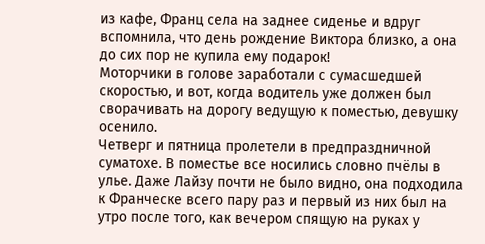из кафе, Франц села на заднее сиденье и вдруг вспомнила, что день рождение Виктора близко, а она до сих пор не купила ему подарок!
Моторчики в голове заработали с сумасшедшей скоростью, и вот, когда водитель уже должен был сворачивать на дорогу ведущую к поместью, девушку осенило.
Четверг и пятница пролетели в предпраздничной суматохе. В поместье все носились словно пчёлы в улье. Даже Лайзу почти не было видно, она подходила к Франческе всего пару раз и первый из них был на утро после того, как вечером спящую на руках у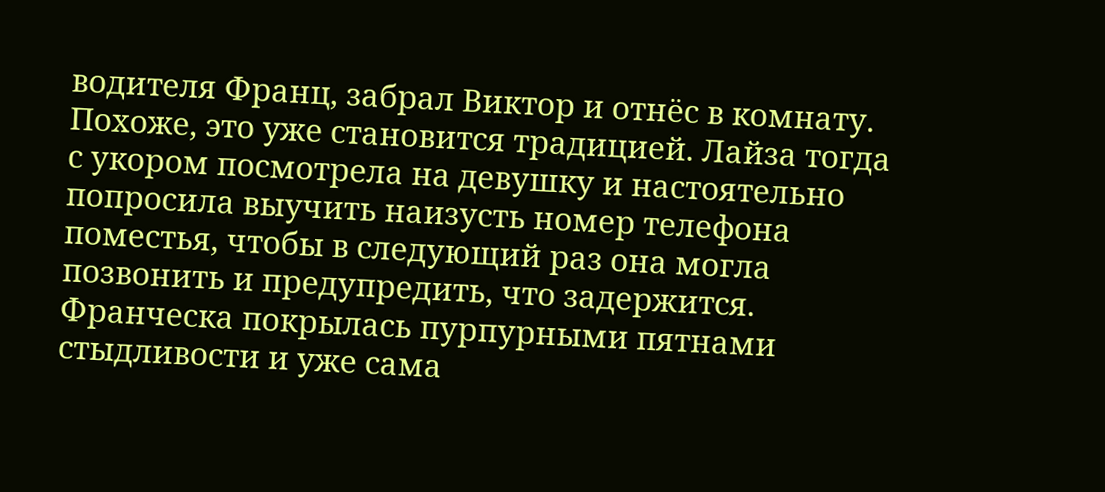водителя Франц, забрал Виктор и отнёс в комнату. Похоже, это уже становится традицией. Лайза тогда с укором посмотрела на девушку и настоятельно попросила выучить наизусть номер телефона поместья, чтобы в следующий раз она могла позвонить и предупредить, что задержится. Франческа покрылась пурпурными пятнами стыдливости и уже сама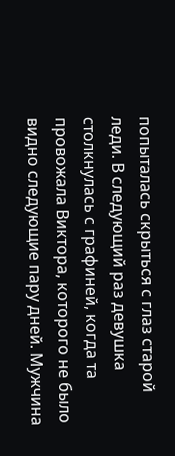попыталась скрыться с глаз старой леди. В следующий раз девушка столкнулась с графиней, когда та провожала Виктора, которого не было видно следующие пару дней. Мужчина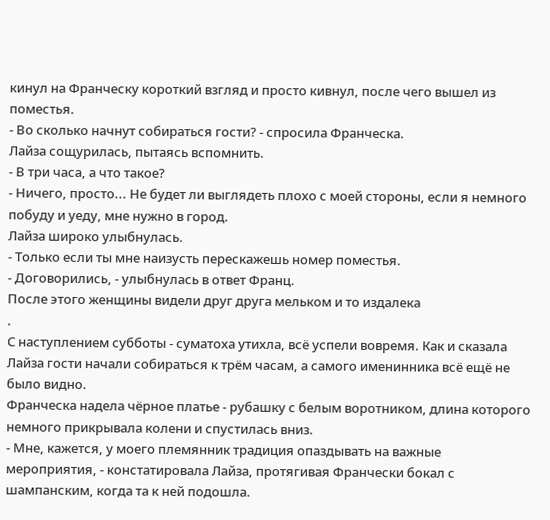кинул на Франческу короткий взгляд и просто кивнул, после чего вышел из поместья.
- Во сколько начнут собираться гости? - спросила Франческа.
Лайза сощурилась, пытаясь вспомнить.
- В три часа, а что такое?
- Ничего, просто... Не будет ли выглядеть плохо с моей стороны, если я немного побуду и уеду, мне нужно в город.
Лайза широко улыбнулась.
- Только если ты мне наизусть перескажешь номер поместья.
- Договорились, - улыбнулась в ответ Франц.
После этого женщины видели друг друга мельком и то издалека
.
С наступлением субботы - суматоха утихла, всё успели вовремя. Как и сказала Лайза гости начали собираться к трём часам, а самого именинника всё ещё не было видно.
Франческа надела чёрное платье - рубашку с белым воротником, длина которого немного прикрывала колени и спустилась вниз.
- Мне, кажется, у моего племянник традиция опаздывать на важные мероприятия, - констатировала Лайза, протягивая Франчески бокал с шампанским, когда та к ней подошла.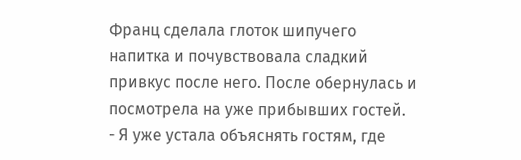Франц сделала глоток шипучего напитка и почувствовала сладкий привкус после него. После обернулась и посмотрела на уже прибывших гостей.
- Я уже устала объяснять гостям, где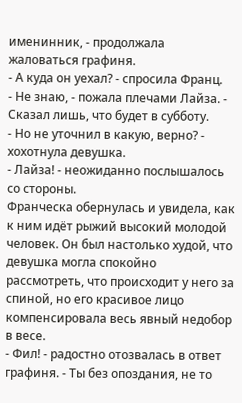именинник, - продолжала жаловаться графиня.
- А куда он уехал? - спросила Франц.
- Не знаю, - пожала плечами Лайза. - Сказал лишь, что будет в субботу.
- Но не уточнил в какую, верно? - хохотнула девушка.
- Лайза! - неожиданно послышалось со стороны.
Франческа обернулась и увидела, как к ним идёт рыжий высокий молодой человек. Он был настолько худой, что девушка могла спокойно рассмотреть, что происходит у него за спиной, но его красивое лицо компенсировала весь явный недобор в весе.
- Фил! - радостно отозвалась в ответ графиня. - Ты без опоздания, не то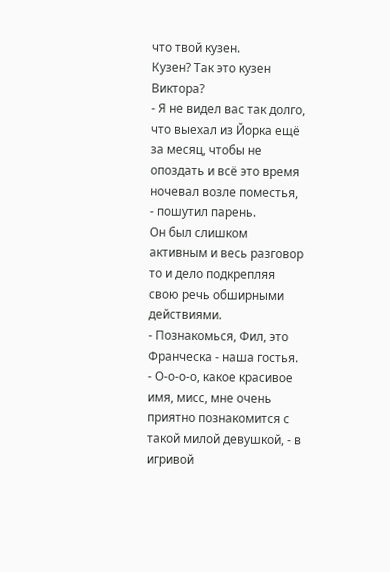что твой кузен.
Кузен? Так это кузен Виктора?
- Я не видел вас так долго, что выехал из Йорка ещё за месяц, чтобы не опоздать и всё это время ночевал возле поместья, - пошутил парень.
Он был слишком активным и весь разговор то и дело подкрепляя свою речь обширными действиями.
- Познакомься, Фил, это Франческа - наша гостья.
- О-о-о-о, какое красивое имя, мисс, мне очень приятно познакомится с такой милой девушкой, - в игривой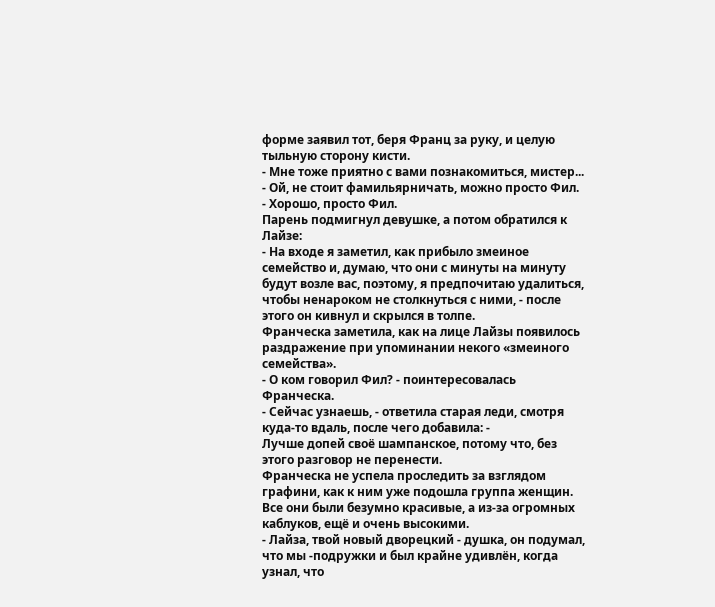форме заявил тот, беря Франц за руку, и целую тыльную сторону кисти.
- Мне тоже приятно с вами познакомиться, мистер...
- Ой, не стоит фамильярничать, можно просто Фил.
- Хорошо, просто Фил.
Парень подмигнул девушке, а потом обратился к Лайзе:
- На входе я заметил, как прибыло змеиное семейство и, думаю, что они с минуты на минуту будут возле вас, поэтому, я предпочитаю удалиться, чтобы ненароком не столкнуться с ними, - после этого он кивнул и скрылся в толпе.
Франческа заметила, как на лице Лайзы появилось раздражение при упоминании некого «змеиного семейства».
- О ком говорил Фил? - поинтересовалась Франческа.
- Сейчас узнаешь, - ответила старая леди, смотря куда-то вдаль, после чего добавила: -
Лучше допей своё шампанское, потому что, без этого разговор не перенести.
Франческа не успела проследить за взглядом графини, как к ним уже подошла группа женщин. Все они были безумно красивые, а из-за огромных каблуков, ещё и очень высокими.
- Лайза, твой новый дворецкий - душка, он подумал, что мы -подружки и был крайне удивлён, когда узнал, что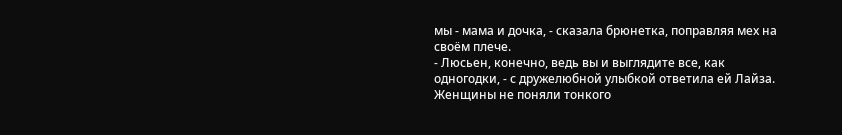мы - мама и дочка, - сказала брюнетка, поправляя мех на своём плече.
- Люсьен, конечно, ведь вы и выглядите все, как одногодки, - с дружелюбной улыбкой ответила ей Лайза.
Женщины не поняли тонкого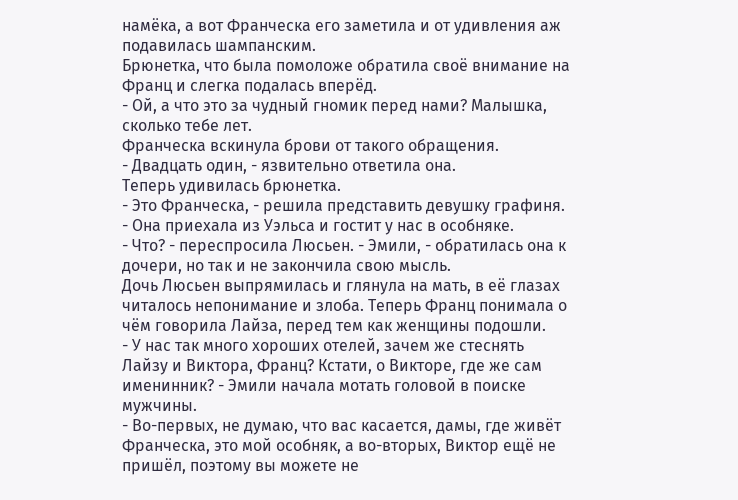намёка, а вот Франческа его заметила и от удивления аж подавилась шампанским.
Брюнетка, что была помоложе обратила своё внимание на Франц и слегка подалась вперёд.
- Ой, а что это за чудный гномик перед нами? Малышка, сколько тебе лет.
Франческа вскинула брови от такого обращения.
- Двадцать один, - язвительно ответила она.
Теперь удивилась брюнетка.
- Это Франческа, - решила представить девушку графиня. - Она приехала из Уэльса и гостит у нас в особняке.
- Что? - переспросила Люсьен. - Эмили, - обратилась она к дочери, но так и не закончила свою мысль.
Дочь Люсьен выпрямилась и глянула на мать, в её глазах читалось непонимание и злоба. Теперь Франц понимала о чём говорила Лайза, перед тем как женщины подошли.
- У нас так много хороших отелей, зачем же стеснять Лайзу и Виктора, Франц? Кстати, о Викторе, где же сам именинник? - Эмили начала мотать головой в поиске мужчины.
- Во-первых, не думаю, что вас касается, дамы, где живёт Франческа, это мой особняк, а во-вторых, Виктор ещё не пришёл, поэтому вы можете не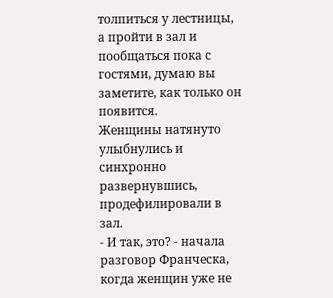толпиться у лестницы, а пройти в зал и пообщаться пока с гостями, думаю вы заметите, как только он появится.
Женщины натянуто улыбнулись и синхронно развернувшись, продефилировали в зал.
- И так, это? - начала разговор Франческа, когда женщин уже не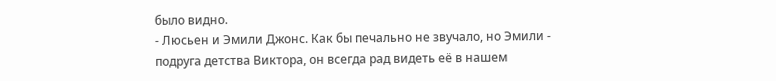было видно.
- Люсьен и Эмили Джонс. Как бы печально не звучало, но Эмили - подруга детства Виктора, он всегда рад видеть её в нашем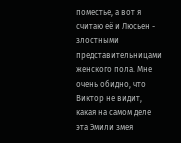поместье, а вот я считаю её и Люсьен - злостными представительницами женского пола. Мне очень обидно, что Виктор не видит, какая на самом деле эта Эмили змея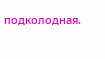подколодная.